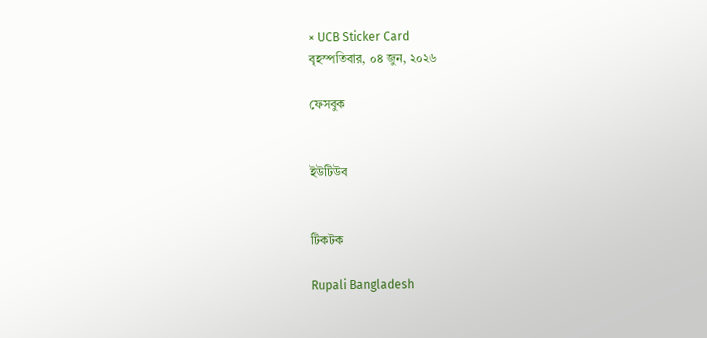× UCB Sticker Card
বৃহস্পতিবার, ০৪ জুন, ২০২৬

ফেসবুক


ইউটিউব


টিকটক

Rupali Bangladesh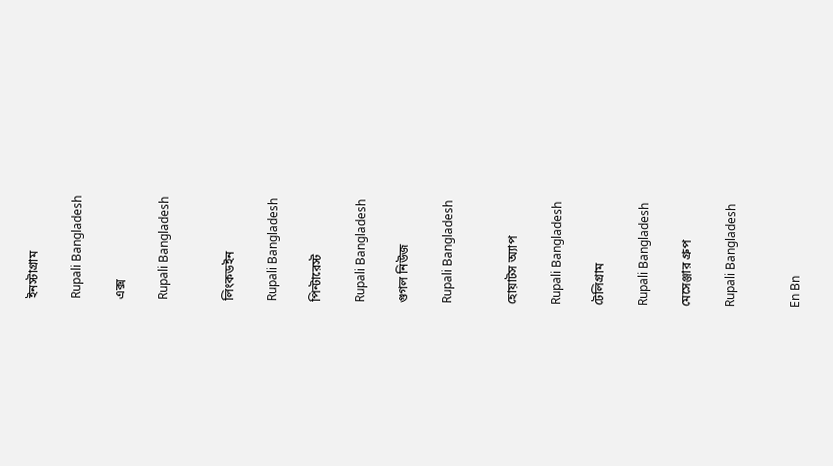ইনস্টাগ্রাম

Rupali Bangladesh

এক্স

Rupali Bangladesh


লিংকডইন

Rupali Bangladesh

পিন্টারেস্ট

Rupali Bangladesh

গুগল নিউজ

Rupali Bangladesh


হোয়াটস অ্যাপ

Rupali Bangladesh

টেলিগ্রাম

Rupali Bangladesh

মেসেঞ্জার গ্রুপ

Rupali Bangladesh


En Bn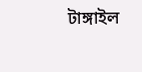টাঙ্গাইল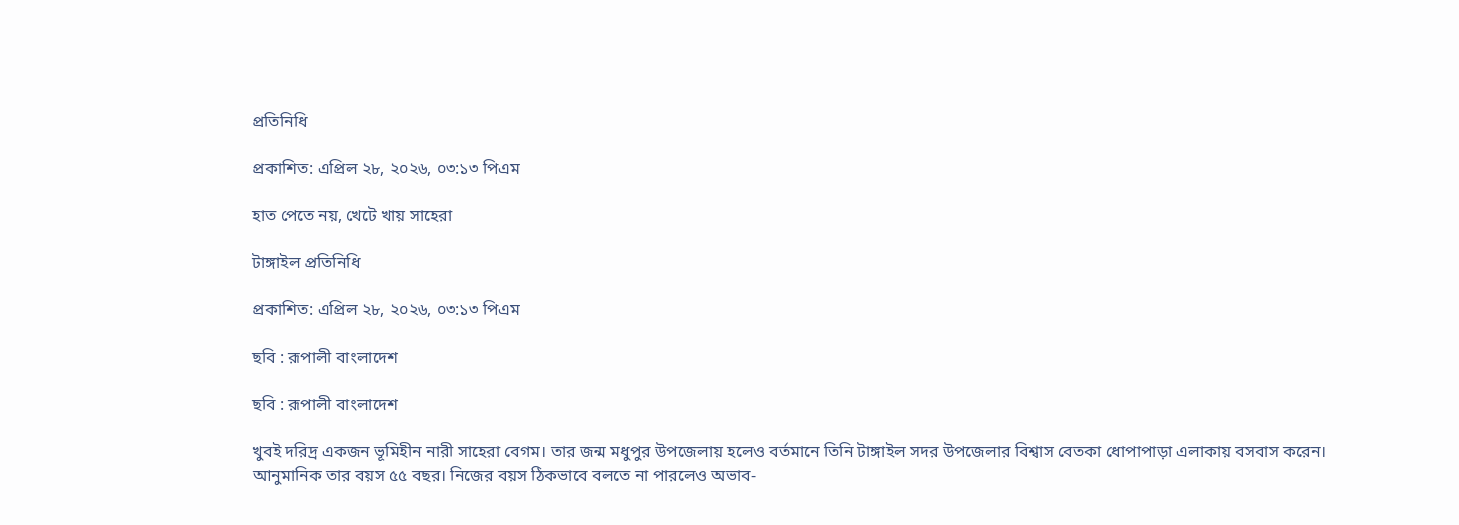প্রতিনিধি

প্রকাশিত: এপ্রিল ২৮, ২০২৬, ০৩:১৩ পিএম

হাত পেতে নয়, খেটে খায় সাহেরা

টাঙ্গাইল প্রতিনিধি

প্রকাশিত: এপ্রিল ২৮, ২০২৬, ০৩:১৩ পিএম

ছবি : রূপালী বাংলাদেশ

ছবি : রূপালী বাংলাদেশ

খুবই দরিদ্র একজন ভূমিহীন নারী সাহেরা বেগম। তার জন্ম মধুপুর উপজেলায় হলেও বর্তমানে তিনি টাঙ্গাইল সদর উপজেলার বিশ্বাস বেতকা ধোপাপাড়া এলাকায় বসবাস করেন। আনুমানিক তার বয়স ৫৫ বছর। নিজের বয়স ঠিকভাবে বলতে না পারলেও অভাব-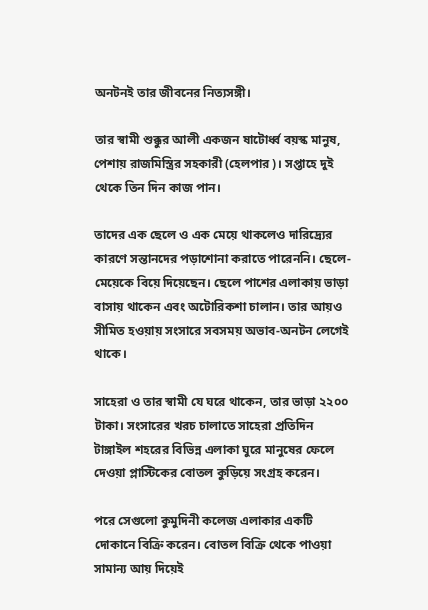অনটনই তার জীবনের নিত্যসঙ্গী।

তার স্বামী শুক্কুর আলী একজন ষাটোর্ধ্ব বয়স্ক মানুষ, পেশায় রাজমিস্ত্রির সহকারী (হেলপার)। সপ্তাহে দুই থেকে তিন দিন কাজ পান।

তাদের এক ছেলে ও এক মেয়ে থাকলেও দারিদ্র্যের কারণে সন্তানদের পড়াশোনা করাতে পারেননি। ছেলে-মেয়েকে বিয়ে দিয়েছেন। ছেলে পাশের এলাকায় ভাড়া বাসায় থাকেন এবং অটোরিকশা চালান। তার আয়ও সীমিত হওয়ায় সংসারে সবসময় অভাব-অনটন লেগেই থাকে।

সাহেরা ও তার স্বামী যে ঘরে থাকেন, তার ভাড়া ২২০০ টাকা। সংসারের খরচ চালাতে সাহেরা প্রতিদিন টাঙ্গাইল শহরের বিভিন্ন এলাকা ঘুরে মানুষের ফেলে দেওয়া প্লাস্টিকের বোতল কুড়িয়ে সংগ্রহ করেন।

পরে সেগুলো কুমুদিনী কলেজ এলাকার একটি দোকানে বিক্রি করেন। বোতল বিক্রি থেকে পাওয়া সামান্য আয় দিয়েই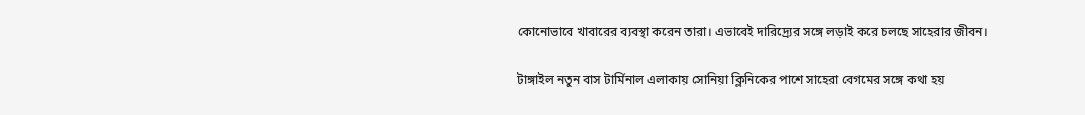কোনোভাবে খাবারের ব্যবস্থা করেন তারা। এভাবেই দারিদ্র্যের সঙ্গে লড়াই করে চলছে সাহেরার জীবন।

টাঙ্গাইল নতুন বাস টার্মিনাল এলাকায় সোনিয়া ক্লিনিকের পাশে সাহেরা বেগমের সঙ্গে কথা হয়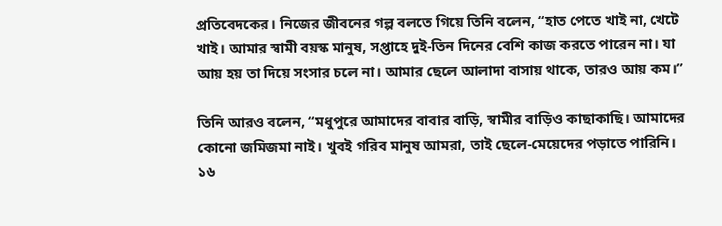প্রতিবেদকের। নিজের জীবনের গল্প বলতে গিয়ে তিনি বলেন, “হাত পেতে খাই না, খেটে খাই। আমার স্বামী বয়স্ক মানুষ, সপ্তাহে দুই-তিন দিনের বেশি কাজ করতে পারেন না। যা আয় হয় তা দিয়ে সংসার চলে না। আমার ছেলে আলাদা বাসায় থাকে, তারও আয় কম।”

তিনি আরও বলেন, “মধুপুরে আমাদের বাবার বাড়ি, স্বামীর বাড়িও কাছাকাছি। আমাদের কোনো জমিজমা নাই। খুবই গরিব মানুষ আমরা, তাই ছেলে-মেয়েদের পড়াতে পারিনি। ১৬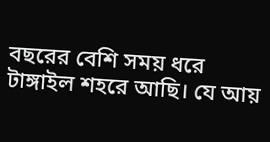বছরের বেশি সময় ধরে টাঙ্গাইল শহরে আছি। যে আয়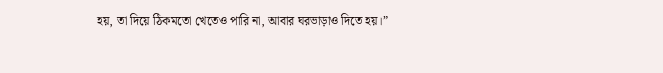হয়, তা দিয়ে ঠিকমতো খেতেও পারি না, আবার ঘরভাড়াও দিতে হয়।”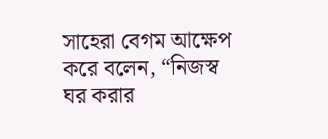সাহেরা বেগম আক্ষেপ করে বলেন, “নিজস্ব ঘর করার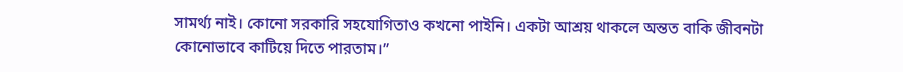সামর্থ্য নাই। কোনো সরকারি সহযোগিতাও কখনো পাইনি। একটা আশ্রয় থাকলে অন্তত বাকি জীবনটা কোনোভাবে কাটিয়ে দিতে পারতাম।”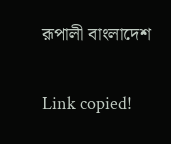রূপালী বাংলাদেশ

Link copied!